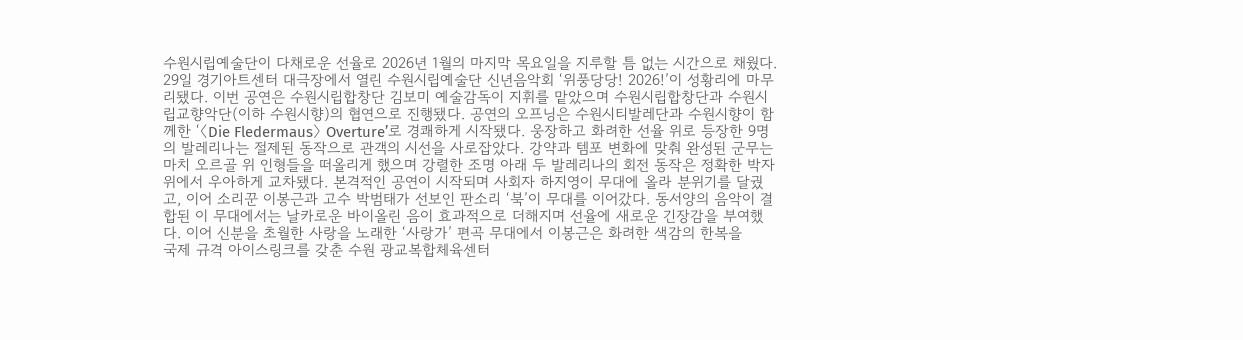수원시립예술단이 다채로운 선율로 2026년 1월의 마지막 목요일을 지루할 틈 없는 시간으로 채웠다. 29일 경기아트센터 대극장에서 열린 수원시립예술단 신년음악회 ‘위풍당당! 2026!’이 성황리에 마무리됐다. 이번 공연은 수원시립합창단 김보미 예술감독이 지휘를 맡았으며 수원시립합창단과 수원시립교향악단(이하 수원시향)의 협연으로 진행됐다. 공연의 오프닝은 수원시티발레단과 수원시향이 함께한 ‘〈Die Fledermaus〉 Overture’로 경쾌하게 시작됐다. 웅장하고 화려한 선율 위로 등장한 9명의 발레리나는 절제된 동작으로 관객의 시선을 사로잡았다. 강약과 템포 변화에 맞춰 완성된 군무는 마치 오르골 위 인형들을 떠올리게 했으며 강렬한 조명 아래 두 발레리나의 회전 동작은 정확한 박자 위에서 우아하게 교차됐다. 본격적인 공연이 시작되며 사회자 하지영이 무대에 올라 분위기를 달궜고, 이어 소리꾼 이봉근과 고수 박범태가 선보인 판소리 ‘북’이 무대를 이어갔다. 동서양의 음악이 결합된 이 무대에서는 날카로운 바이올린 음이 효과적으로 더해지며 선율에 새로운 긴장감을 부여했다. 이어 신분을 초월한 사랑을 노래한 ‘사랑가’ 편곡 무대에서 이봉근은 화려한 색감의 한복을
국제 규격 아이스링크를 갖춘 수원 광교복합체육센터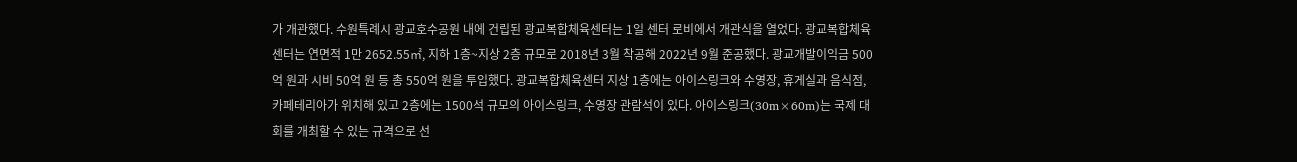가 개관했다. 수원특례시 광교호수공원 내에 건립된 광교복합체육센터는 1일 센터 로비에서 개관식을 열었다. 광교복합체육센터는 연면적 1만 2652.55㎡, 지하 1층~지상 2층 규모로 2018년 3월 착공해 2022년 9월 준공했다. 광교개발이익금 500억 원과 시비 50억 원 등 총 550억 원을 투입했다. 광교복합체육센터 지상 1층에는 아이스링크와 수영장, 휴게실과 음식점, 카페테리아가 위치해 있고 2층에는 1500석 규모의 아이스링크, 수영장 관람석이 있다. 아이스링크(30m×60m)는 국제 대회를 개최할 수 있는 규격으로 선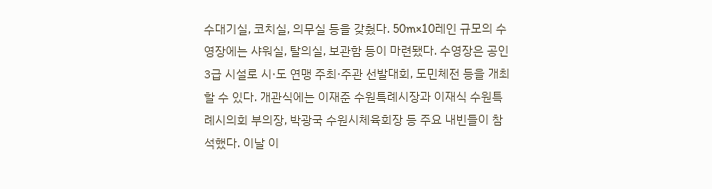수대기실, 코치실, 의무실 등을 갖췄다. 50m×10레인 규모의 수영장에는 샤워실, 탈의실, 보관함 등이 마련됐다. 수영장은 공인 3급 시설로 시·도 연맹 주최·주관 선발대회, 도민체전 등을 개최할 수 있다. 개관식에는 이재준 수원특례시장과 이재식 수원특례시의회 부의장, 박광국 수원시체육회장 등 주요 내빈들이 참석했다. 이날 이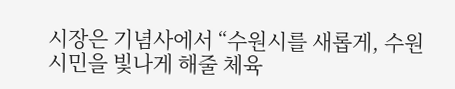시장은 기념사에서 “수원시를 새롭게, 수원 시민을 빛나게 해줄 체육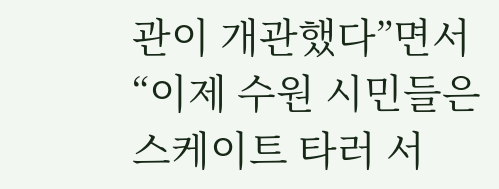관이 개관했다”면서 “이제 수원 시민들은 스케이트 타러 서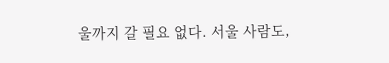울까지 갈 필요 없다. 서울 사람도,